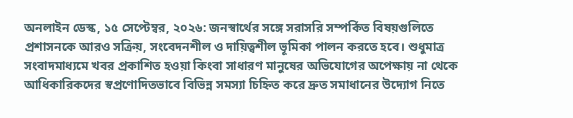অনলাইন ডেস্ক, ১৫ সেপ্টেম্বর, ২০২৬: জনস্বার্থের সঙ্গে সরাসরি সম্পর্কিত বিষয়গুলিতে প্রশাসনকে আরও সক্রিয়, সংবেদনশীল ও দায়িত্বশীল ভূমিকা পালন করতে হবে। শুধুমাত্র সংবাদমাধ্যমে খবর প্রকাশিত হওয়া কিংবা সাধারণ মানুষের অভিযোগের অপেক্ষায় না থেকে আধিকারিকদের স্বপ্রণোদিতভাবে বিভিন্ন সমস্যা চিহ্নিত করে দ্রুত সমাধানের উদ্যোগ নিতে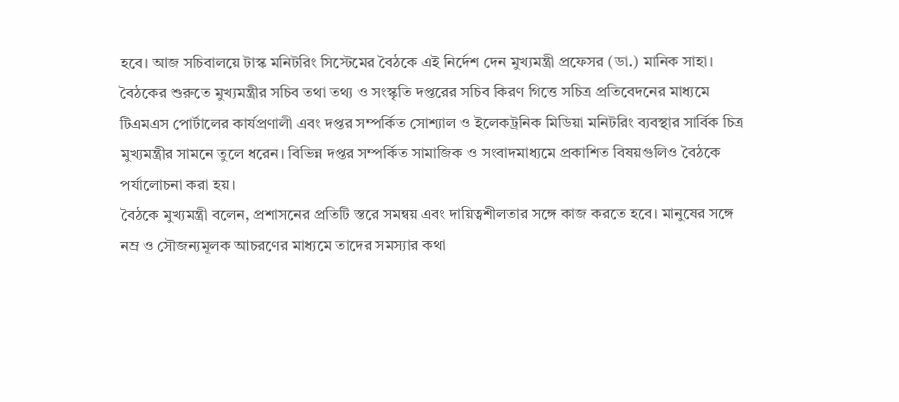হবে। আজ সচিবালয়ে টাস্ক মনিটরিং সিস্টেমের বৈঠকে এই নির্দেশ দেন মুখ্যমন্ত্রী প্রফেসর (ডা.) মানিক সাহা। বৈঠকের শুরুতে মুখ্যমন্ত্রীর সচিব তথা তথ্য ও সংস্কৃতি দপ্তরের সচিব কিরণ গিত্তে সচিত্র প্রতিবেদনের মাধ্যমে টিএমএস পোর্টালের কার্যপ্রণালী এবং দপ্তর সম্পর্কিত সোশ্যাল ও ইলেকট্রনিক মিডিয়া মনিটরিং ব্যবস্থার সার্বিক চিত্র মুখ্যমন্ত্রীর সামনে তুলে ধরেন। বিভিন্ন দপ্তর সম্পর্কিত সামাজিক ও সংবাদমাধ্যমে প্রকাশিত বিষয়গুলিও বৈঠকে পর্যালোচনা করা হয়।
বৈঠকে মুখ্যমন্ত্রী বলেন, প্রশাসনের প্রতিটি স্তরে সমন্বয় এবং দায়িত্বশীলতার সঙ্গে কাজ করতে হবে। মানুষের সঙ্গে নম্র ও সৌজন্যমূলক আচরণের মাধ্যমে তাদের সমস্যার কথা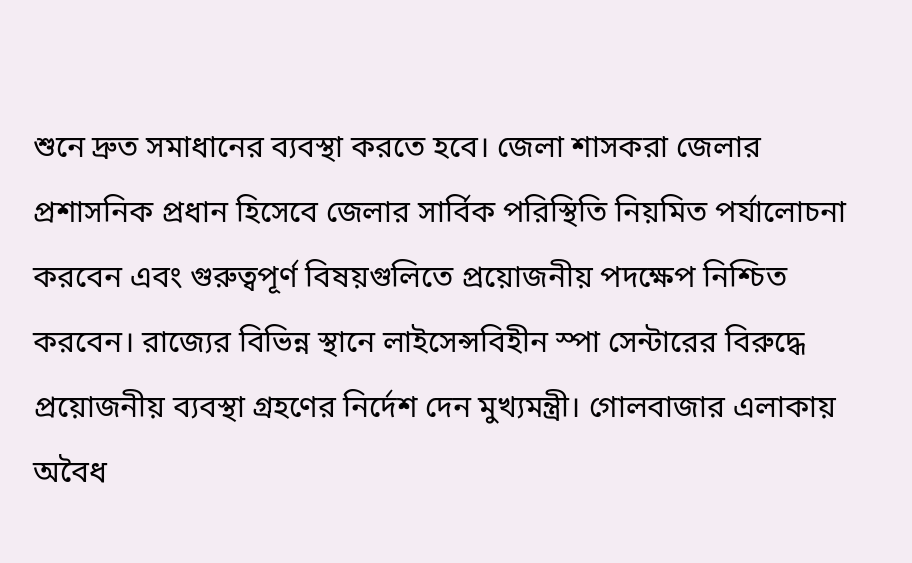শুনে দ্রুত সমাধানের ব্যবস্থা করতে হবে। জেলা শাসকরা জেলার প্রশাসনিক প্রধান হিসেবে জেলার সার্বিক পরিস্থিতি নিয়মিত পর্যালোচনা করবেন এবং গুরুত্বপূর্ণ বিষয়গুলিতে প্রয়োজনীয় পদক্ষেপ নিশ্চিত করবেন। রাজ্যের বিভিন্ন স্থানে লাইসেন্সবিহীন স্পা সেন্টারের বিরুদ্ধে প্রয়োজনীয় ব্যবস্থা গ্রহণের নির্দেশ দেন মুখ্যমন্ত্রী। গোলবাজার এলাকায় অবৈধ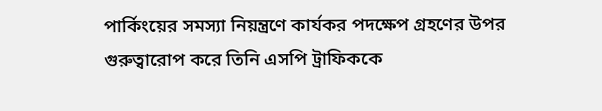পার্কিংয়ের সমস্যা নিয়ন্ত্রণে কার্যকর পদক্ষেপ গ্রহণের উপর গুরুত্বারোপ করে তিনি এসপি ট্রাফিককে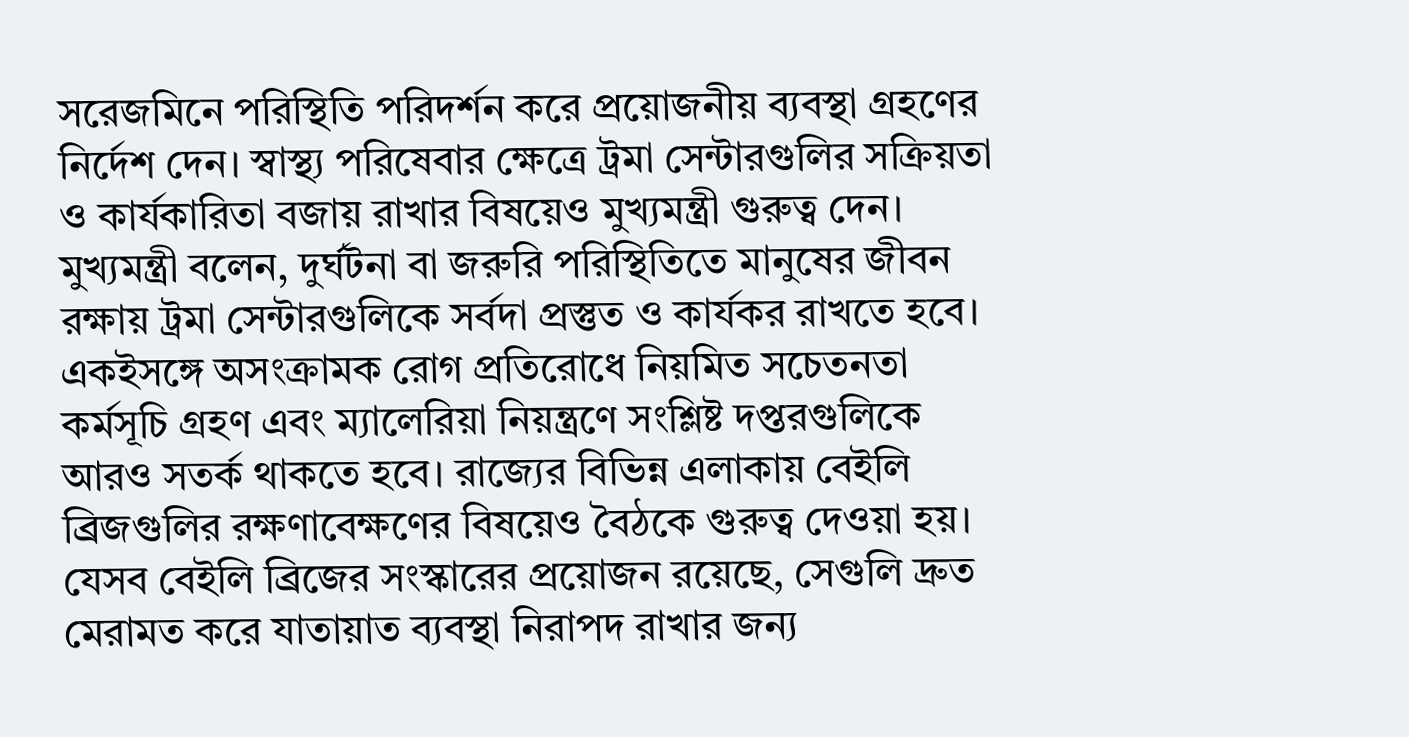সরেজমিনে পরিস্থিতি পরিদর্শন করে প্রয়োজনীয় ব্যবস্থা গ্রহণের নির্দেশ দেন। স্বাস্থ্য পরিষেবার ক্ষেত্রে ট্রমা সেন্টারগুলির সক্রিয়তা ও কার্যকারিতা বজায় রাখার বিষয়েও মুখ্যমন্ত্রী গুরুত্ব দেন।
মুখ্যমন্ত্রী বলেন, দুর্ঘটনা বা জরুরি পরিস্থিতিতে মানুষের জীবন রক্ষায় ট্রমা সেন্টারগুলিকে সর্বদা প্রস্তুত ও কার্যকর রাখতে হবে। একইসঙ্গে অসংক্রামক রোগ প্রতিরোধে নিয়মিত সচেতনতা কর্মসূচি গ্রহণ এবং ম্যালেরিয়া নিয়ন্ত্রণে সংশ্লিষ্ট দপ্তরগুলিকে আরও সতর্ক থাকতে হবে। রাজ্যের বিভিন্ন এলাকায় বেইলি ব্রিজগুলির রক্ষণাবেক্ষণের বিষয়েও বৈঠকে গুরুত্ব দেওয়া হয়। যেসব বেইলি ব্রিজের সংস্কারের প্রয়োজন রয়েছে, সেগুলি দ্রুত মেরামত করে যাতায়াত ব্যবস্থা নিরাপদ রাখার জন্য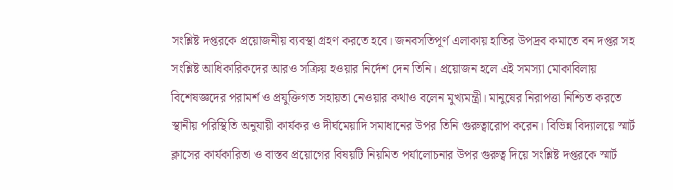সংশ্লিষ্ট দপ্তরকে প্রয়োজনীয় ব্যবস্থা গ্রহণ করতে হবে। জনবসতিপূর্ণ এলাকায় হাতির উপদ্রব কমাতে বন দপ্তর সহ সংশ্লিষ্ট আধিকারিকদের আরও সক্রিয় হওয়ার নির্দেশ দেন তিনি। প্রয়োজন হলে এই সমস্যা মোকাবিলায় বিশেষজ্ঞদের পরামর্শ ও প্রযুক্তিগত সহায়তা নেওয়ার কথাও বলেন মুখ্যমন্ত্রী। মানুষের নিরাপত্তা নিশ্চিত করতে স্থানীয় পরিস্থিতি অনুযায়ী কার্যকর ও দীর্ঘমেয়াদি সমাধানের উপর তিনি গুরুত্বারোপ করেন। বিভিন্ন বিদ্যালয়ে স্মার্ট ক্লাসের কার্যকারিতা ও বাস্তব প্রয়োগের বিষয়টি নিয়মিত পর্যালোচনার উপর গুরুত্ব দিয়ে সংশ্লিষ্ট দপ্তরকে স্মার্ট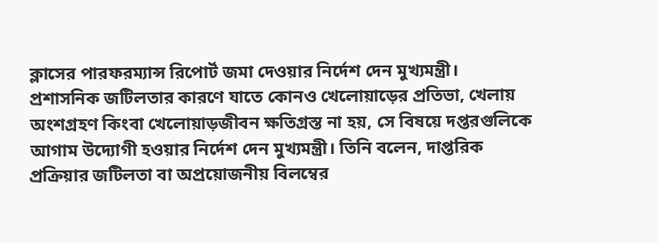ক্লাসের পারফরম্যান্স রিপোর্ট জমা দেওয়ার নির্দেশ দেন মুখ্যমন্ত্রী।
প্রশাসনিক জটিলতার কারণে যাতে কোনও খেলোয়াড়ের প্রতিভা, খেলায় অংশগ্রহণ কিংবা খেলোয়াড়জীবন ক্ষতিগ্রস্ত না হয়, সে বিষয়ে দপ্তরগুলিকে আগাম উদ্যোগী হওয়ার নির্দেশ দেন মুখ্যমন্ত্রী। তিনি বলেন, দাপ্তরিক প্রক্রিয়ার জটিলতা বা অপ্রয়োজনীয় বিলম্বের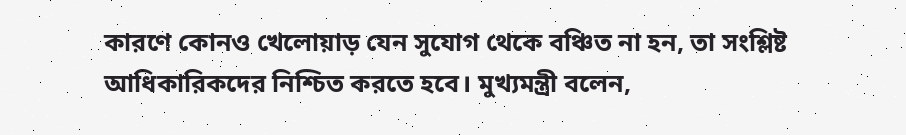কারণে কোনও খেলোয়াড় যেন সুযোগ থেকে বঞ্চিত না হন, তা সংশ্লিষ্ট আধিকারিকদের নিশ্চিত করতে হবে। মুখ্যমন্ত্রী বলেন,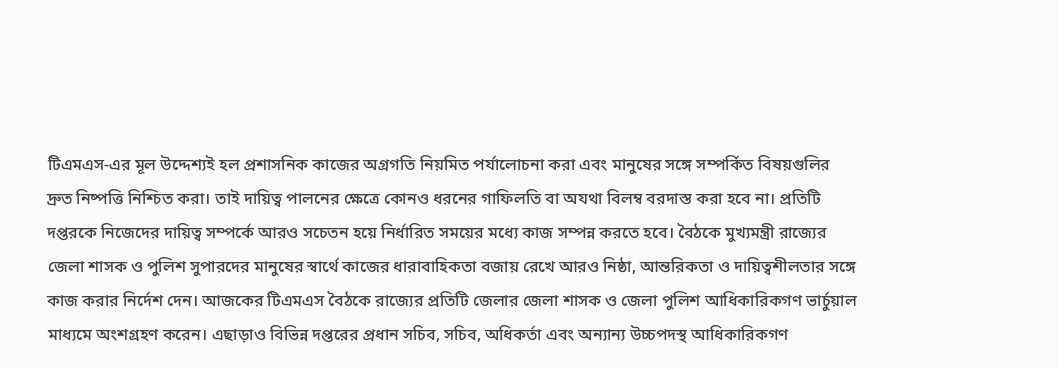টিএমএস-এর মূল উদ্দেশ্যই হল প্রশাসনিক কাজের অগ্রগতি নিয়মিত পর্যালোচনা করা এবং মানুষের সঙ্গে সম্পর্কিত বিষয়গুলির দ্রুত নিষ্পত্তি নিশ্চিত করা। তাই দায়িত্ব পালনের ক্ষেত্রে কোনও ধরনের গাফিলতি বা অযথা বিলম্ব বরদাস্ত করা হবে না। প্রতিটি দপ্তরকে নিজেদের দায়িত্ব সম্পর্কে আরও সচেতন হয়ে নির্ধারিত সময়ের মধ্যে কাজ সম্পন্ন করতে হবে। বৈঠকে মুখ্যমন্ত্রী রাজ্যের জেলা শাসক ও পুলিশ সুপারদের মানুষের স্বার্থে কাজের ধারাবাহিকতা বজায় রেখে আরও নিষ্ঠা, আন্তরিকতা ও দায়িত্বশীলতার সঙ্গে কাজ করার নির্দেশ দেন। আজকের টিএমএস বৈঠকে রাজ্যের প্রতিটি জেলার জেলা শাসক ও জেলা পুলিশ আধিকারিকগণ ভার্চুয়াল মাধ্যমে অংশগ্রহণ করেন। এছাড়াও বিভিন্ন দপ্তরের প্রধান সচিব, সচিব, অধিকর্তা এবং অন্যান্য উচ্চপদস্থ আধিকারিকগণ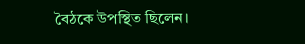বৈঠকে উপস্থিত ছিলেন।